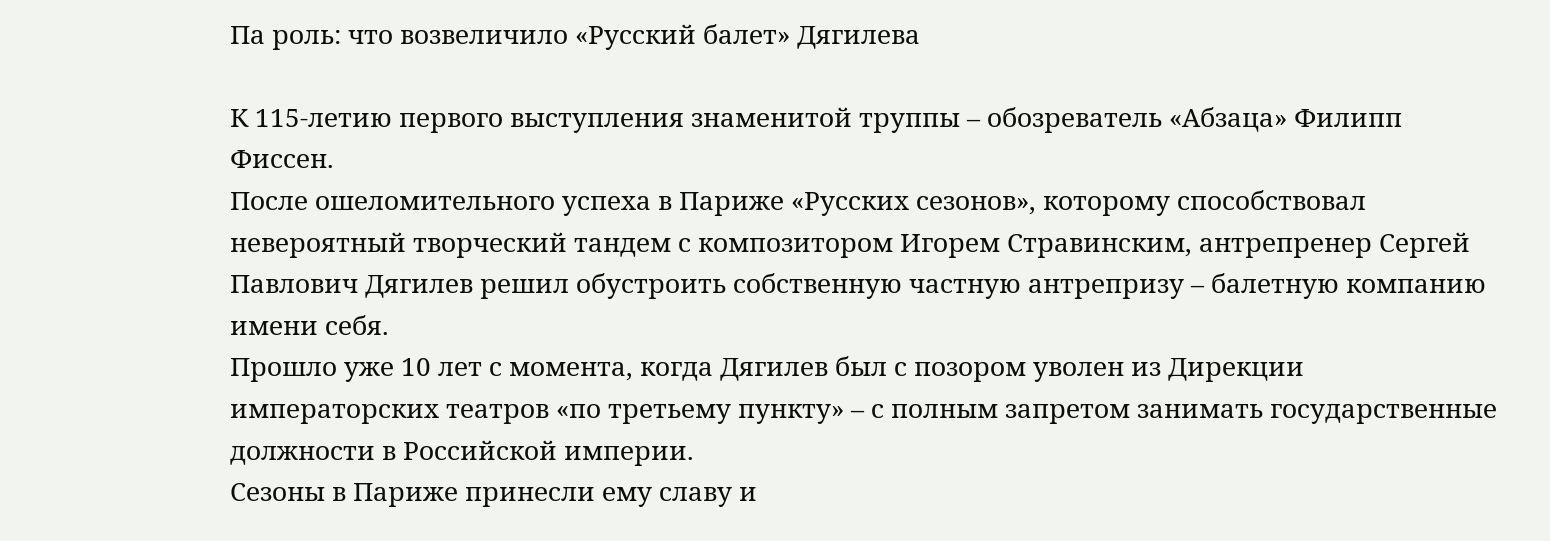Па роль: что возвеличило «Русский балет» Дягилева

К 115-летию первого выступления знаменитой труппы – обозреватель «Абзаца» Филипп Фиссен.
После ошеломительного успеха в Париже «Русских сезонов», которому способствовал невероятный творческий тандем с композитором Игорем Стравинским, антрепренер Сергей Павлович Дягилев решил обустроить собственную частную антрепризу – балетную компанию имени себя.
Прошло уже 10 лет с момента, когда Дягилев был с позором уволен из Дирекции императорских театров «по третьему пункту» – с полным запретом занимать государственные должности в Российской империи.
Сезоны в Париже принесли ему славу и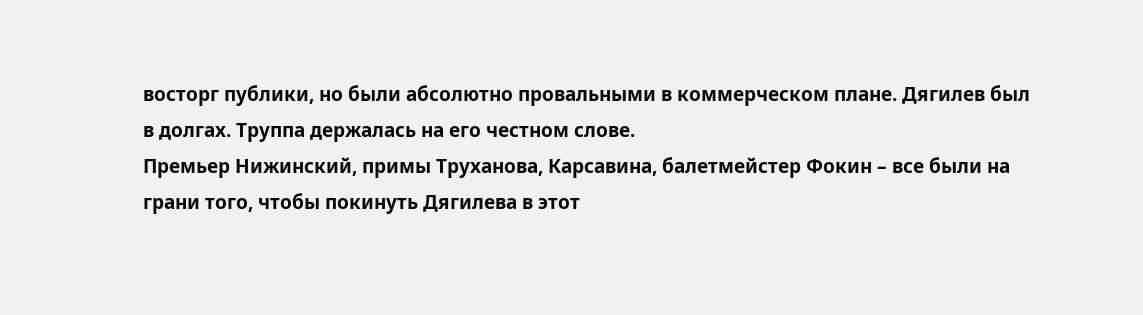восторг публики, но были абсолютно провальными в коммерческом плане. Дягилев был в долгах. Труппа держалась на его честном слове.
Премьер Нижинский, примы Труханова, Карсавина, балетмейстер Фокин – все были на грани того, чтобы покинуть Дягилева в этот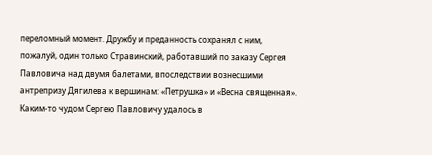переломный момент. Дружбу и преданность сохранял с ним, пожалуй, один только Стравинский, работавший по заказу Сергея Павловича над двумя балетами, впоследствии вознесшими антрепризу Дягилева к вершинам: «Петрушка» и «Весна священная».
Каким-то чудом Сергею Павловичу удалось в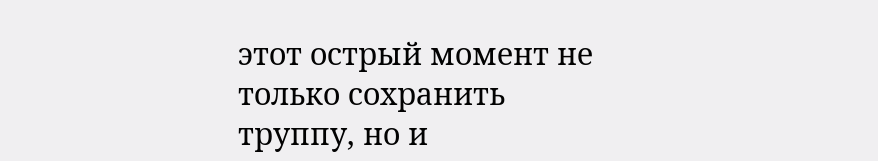этот острый момент не только сохранить труппу, но и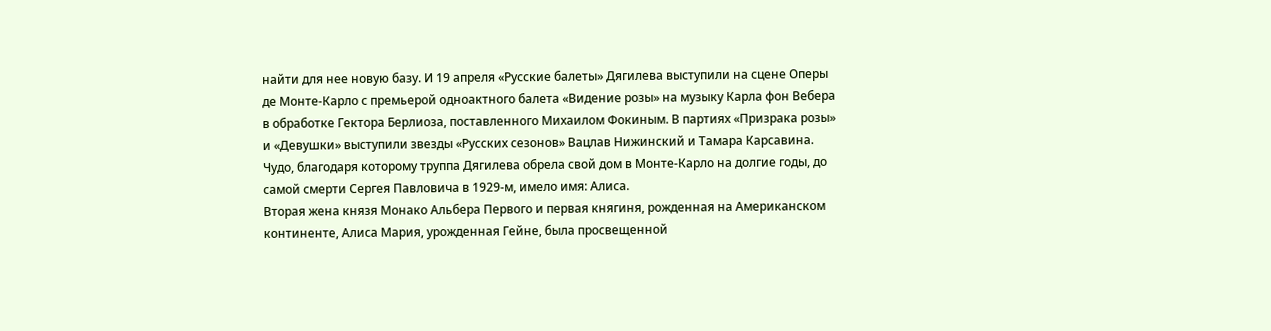найти для нее новую базу. И 19 апреля «Русские балеты» Дягилева выступили на сцене Оперы де Монте-Карло с премьерой одноактного балета «Видение розы» на музыку Карла фон Вебера в обработке Гектора Берлиоза, поставленного Михаилом Фокиным. В партиях «Призрака розы» и «Девушки» выступили звезды «Русских сезонов» Вацлав Нижинский и Тамара Карсавина.
Чудо, благодаря которому труппа Дягилева обрела свой дом в Монте-Карло на долгие годы, до самой смерти Сергея Павловича в 1929-м, имело имя: Алиса.
Вторая жена князя Монако Альбера Первого и первая княгиня, рожденная на Американском континенте, Алиса Мария, урожденная Гейне, была просвещенной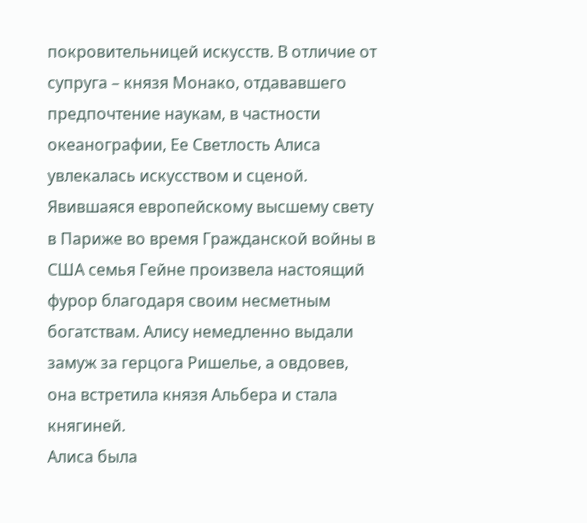покровительницей искусств. В отличие от супруга – князя Монако, отдававшего предпочтение наукам, в частности океанографии, Ее Светлость Алиса увлекалась искусством и сценой.
Явившаяся европейскому высшему свету в Париже во время Гражданской войны в США семья Гейне произвела настоящий фурор благодаря своим несметным богатствам. Алису немедленно выдали замуж за герцога Ришелье, а овдовев, она встретила князя Альбера и стала княгиней.
Алиса была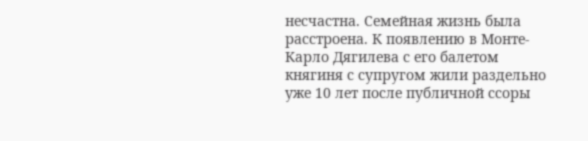несчастна. Семейная жизнь была расстроена. К появлению в Монте-Карло Дягилева с его балетом княгиня с супругом жили раздельно уже 10 лет после публичной ссоры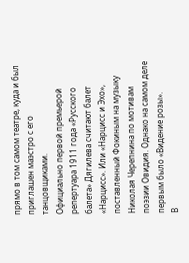прямо в том самом театре, куда и был приглашен маэстро с его танцовщиками.
Официально первой премьерой репертуара 1911 года «Русского балета» Дягилева считают балет «Нарцисс». Или «Нарцисс и Эхо», поставленный Фокиным на музыку Николая Черепнина по мотивам поэзии Овидия. Однако на самом деле первым было «Видение розы».
В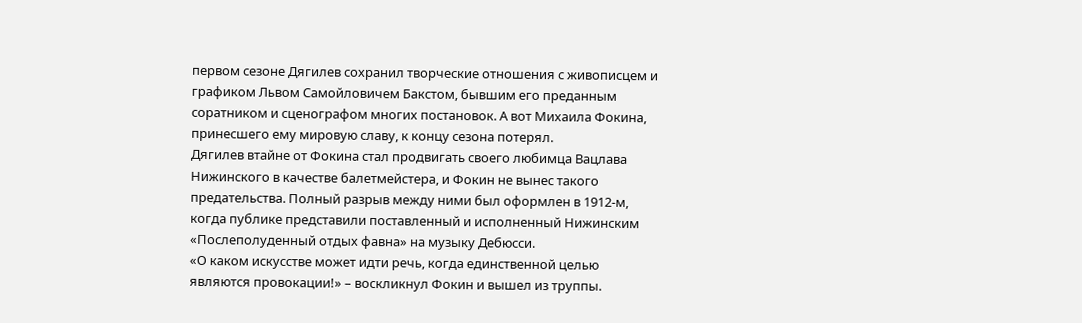первом сезоне Дягилев сохранил творческие отношения с живописцем и графиком Львом Самойловичем Бакстом, бывшим его преданным соратником и сценографом многих постановок. А вот Михаила Фокина, принесшего ему мировую славу, к концу сезона потерял.
Дягилев втайне от Фокина стал продвигать своего любимца Вацлава Нижинского в качестве балетмейстера, и Фокин не вынес такого предательства. Полный разрыв между ними был оформлен в 1912-м, когда публике представили поставленный и исполненный Нижинским «Послеполуденный отдых фавна» на музыку Дебюсси.
«О каком искусстве может идти речь, когда единственной целью являются провокации!» – воскликнул Фокин и вышел из труппы.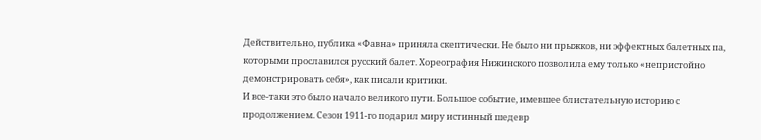Действительно, публика «Фавна» приняла скептически. Не было ни прыжков, ни эффектных балетных па, которыми прославился русский балет. Хореография Нижинского позволила ему только «непристойно демонстрировать себя», как писали критики.
И все-таки это было начало великого пути. Большое событие, имевшее блистательную историю с продолжением. Сезон 1911-го подарил миру истинный шедевр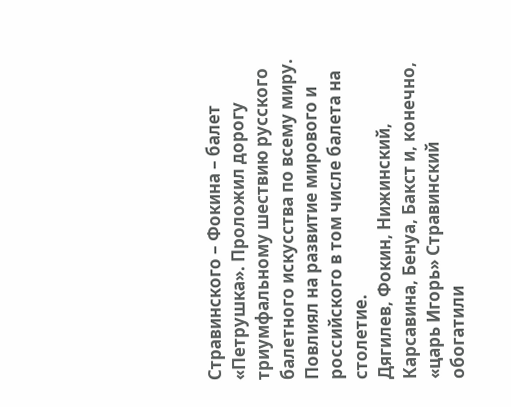Стравинского – Фокина – балет «Петрушка». Проложил дорогу триумфальному шествию русского балетного искусства по всему миру. Повлиял на развитие мирового и российского в том числе балета на столетие.
Дягилев, Фокин, Нижинский, Карсавина, Бенуа, Бакст и, конечно, «царь Игорь» Стравинский обогатили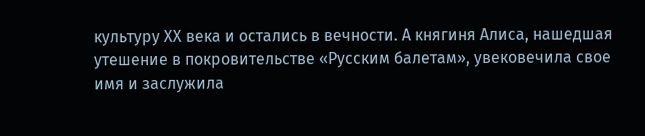культуру ХХ века и остались в вечности. А княгиня Алиса, нашедшая утешение в покровительстве «Русским балетам», увековечила свое имя и заслужила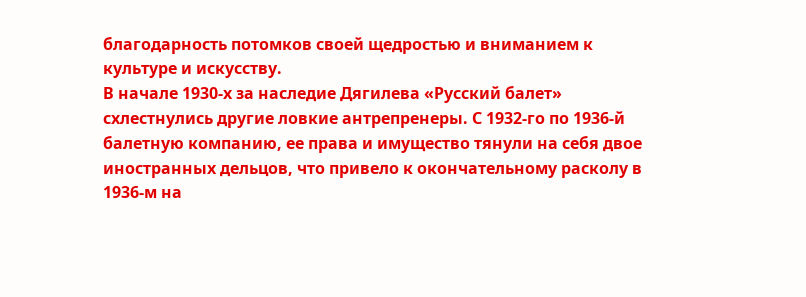благодарность потомков своей щедростью и вниманием к культуре и искусству.
В начале 1930-х за наследие Дягилева «Русский балет» схлестнулись другие ловкие антрепренеры. С 1932-го по 1936-й балетную компанию, ее права и имущество тянули на себя двое иностранных дельцов, что привело к окончательному расколу в 1936-м на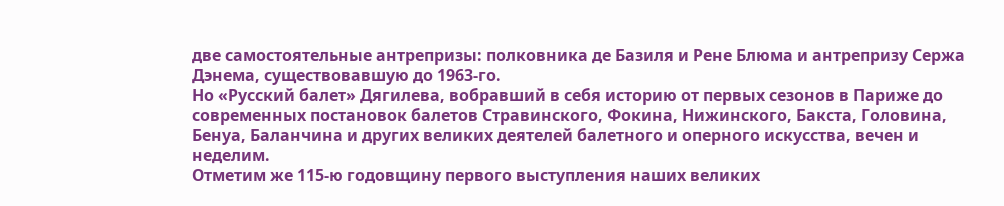две самостоятельные антрепризы: полковника де Базиля и Рене Блюма и антрепризу Сержа Дэнема, существовавшую до 1963-го.
Но «Русский балет» Дягилева, вобравший в себя историю от первых сезонов в Париже до современных постановок балетов Стравинского, Фокина, Нижинского, Бакста, Головина, Бенуа, Баланчина и других великих деятелей балетного и оперного искусства, вечен и неделим.
Отметим же 115-ю годовщину первого выступления наших великих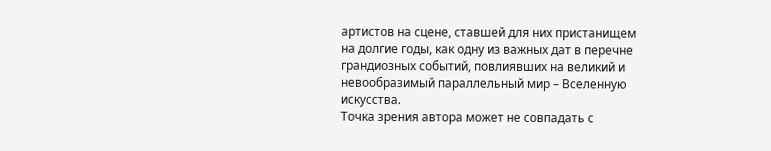артистов на сцене, ставшей для них пристанищем на долгие годы, как одну из важных дат в перечне грандиозных событий, повлиявших на великий и невообразимый параллельный мир – Вселенную искусства.
Точка зрения автора может не совпадать с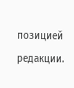позицией редакции.